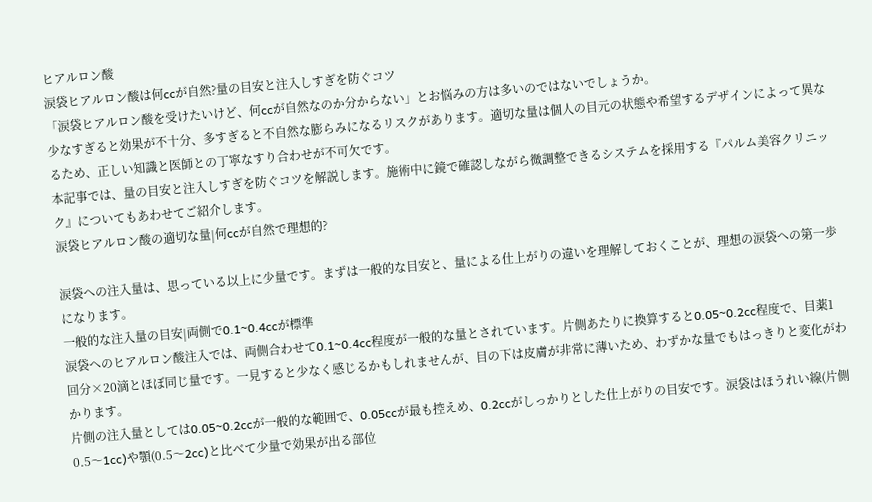ヒアルロン酸
涙袋ヒアルロン酸は何ccが自然?量の目安と注入しすぎを防ぐコツ
「涙袋ヒアルロン酸を受けたいけど、何ccが自然なのか分からない」とお悩みの方は多いのではないでしょうか。
少なすぎると効果が不十分、多すぎると不自然な膨らみになるリスクがあります。適切な量は個人の目元の状態や希望するデザインによって異なるため、正しい知識と医師との丁寧なすり合わせが不可欠です。
本記事では、量の目安と注入しすぎを防ぐコツを解説します。施術中に鏡で確認しながら微調整できるシステムを採用する『パルム美容クリニック』についてもあわせてご紹介します。
涙袋ヒアルロン酸の適切な量|何ccが自然で理想的?

涙袋への注入量は、思っている以上に少量です。まずは一般的な目安と、量による仕上がりの違いを理解しておくことが、理想の涙袋への第一歩になります。
一般的な注入量の目安|両側で0.1~0.4ccが標準
涙袋へのヒアルロン酸注入では、両側合わせて0.1~0.4cc程度が一般的な量とされています。片側あたりに換算すると0.05~0.2cc程度で、目薬1回分×20滴とほぼ同じ量です。一見すると少なく感じるかもしれませんが、目の下は皮膚が非常に薄いため、わずかな量でもはっきりと変化がわかります。
片側の注入量としては0.05~0.2ccが一般的な範囲で、0.05ccが最も控えめ、0.2ccがしっかりとした仕上がりの目安です。涙袋はほうれい線(片側0.5〜1cc)や顎(0.5〜2cc)と比べて少量で効果が出る部位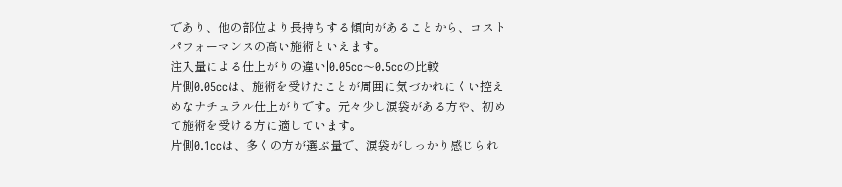であり、他の部位より長持ちする傾向があることから、コストパフォーマンスの高い施術といえます。
注入量による仕上がりの違い|0.05cc〜0.5ccの比較
片側0.05ccは、施術を受けたことが周囲に気づかれにくい控えめなナチュラル仕上がりです。元々少し涙袋がある方や、初めて施術を受ける方に適しています。
片側0.1ccは、多くの方が選ぶ量で、涙袋がしっかり感じられ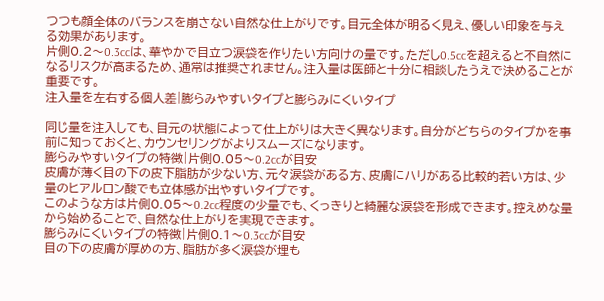つつも顔全体のバランスを崩さない自然な仕上がりです。目元全体が明るく見え、優しい印象を与える効果があります。
片側0.2〜0.3ccは、華やかで目立つ涙袋を作りたい方向けの量です。ただし0.5ccを超えると不自然になるリスクが高まるため、通常は推奨されません。注入量は医師と十分に相談したうえで決めることが重要です。
注入量を左右する個人差|膨らみやすいタイプと膨らみにくいタイプ

同じ量を注入しても、目元の状態によって仕上がりは大きく異なります。自分がどちらのタイプかを事前に知っておくと、カウンセリングがよりスムーズになります。
膨らみやすいタイプの特徴|片側0.05〜0.2ccが目安
皮膚が薄く目の下の皮下脂肪が少ない方、元々涙袋がある方、皮膚にハリがある比較的若い方は、少量のヒアルロン酸でも立体感が出やすいタイプです。
このような方は片側0.05〜0.2cc程度の少量でも、くっきりと綺麗な涙袋を形成できます。控えめな量から始めることで、自然な仕上がりを実現できます。
膨らみにくいタイプの特徴|片側0.1〜0.3ccが目安
目の下の皮膚が厚めの方、脂肪が多く涙袋が埋も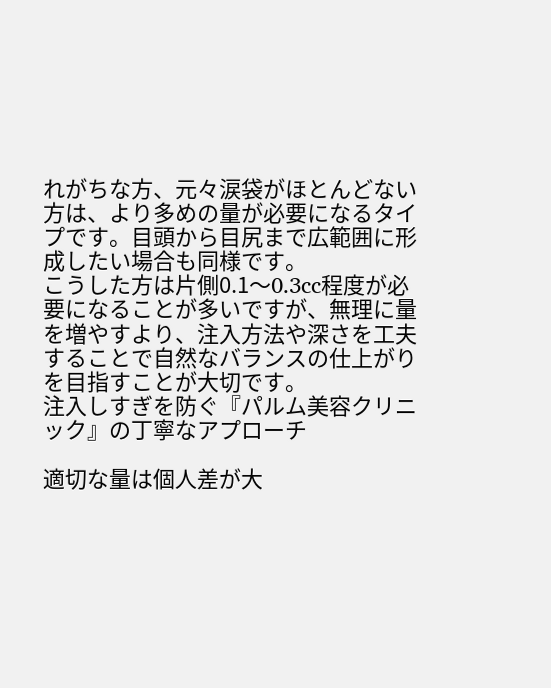れがちな方、元々涙袋がほとんどない方は、より多めの量が必要になるタイプです。目頭から目尻まで広範囲に形成したい場合も同様です。
こうした方は片側0.1〜0.3cc程度が必要になることが多いですが、無理に量を増やすより、注入方法や深さを工夫することで自然なバランスの仕上がりを目指すことが大切です。
注入しすぎを防ぐ『パルム美容クリニック』の丁寧なアプローチ

適切な量は個人差が大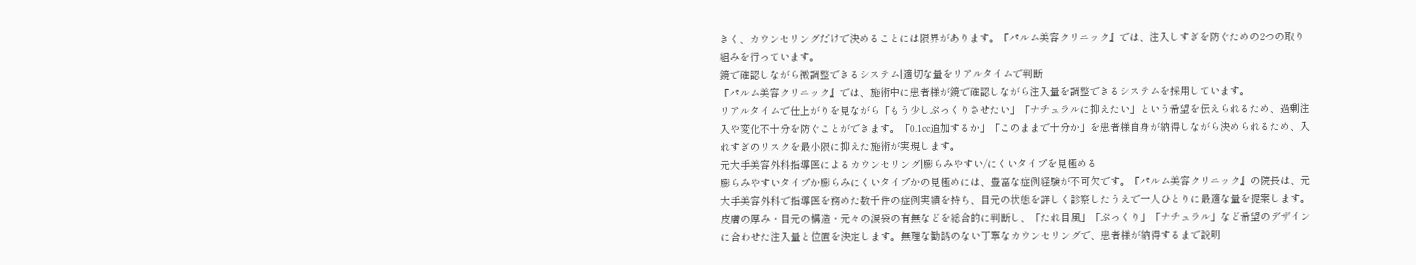きく、カウンセリングだけで決めることには限界があります。『パルム美容クリニック』では、注入しすぎを防ぐための2つの取り組みを行っています。
鏡で確認しながら微調整できるシステム|適切な量をリアルタイムで判断
『パルム美容クリニック』では、施術中に患者様が鏡で確認しながら注入量を調整できるシステムを採用しています。
リアルタイムで仕上がりを見ながら「もう少しぷっくりさせたい」「ナチュラルに抑えたい」という希望を伝えられるため、過剰注入や変化不十分を防ぐことができます。「0.1cc追加するか」「このままで十分か」を患者様自身が納得しながら決められるため、入れすぎのリスクを最小限に抑えた施術が実現します。
元大手美容外科指導医によるカウンセリング|膨らみやすい/にくいタイプを見極める
膨らみやすいタイプか膨らみにくいタイプかの見極めには、豊富な症例経験が不可欠です。『パルム美容クリニック』の院長は、元大手美容外科で指導医を務めた数千件の症例実績を持ち、目元の状態を詳しく診察したうえで一人ひとりに最適な量を提案します。
皮膚の厚み・目元の構造・元々の涙袋の有無などを総合的に判断し、「たれ目風」「ぷっくり」「ナチュラル」など希望のデザインに合わせた注入量と位置を決定します。無理な勧誘のない丁寧なカウンセリングで、患者様が納得するまで説明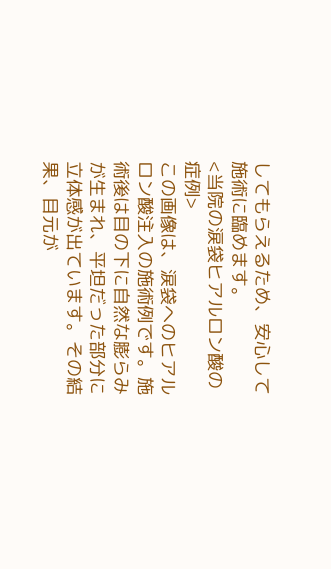してもらえるため、安心して施術に臨めます。
<当院の涙袋ヒアルロン酸の症例>
この画像は、涙袋へのヒアルロン酸注入の施術例です。施術後は目の下に自然な膨らみが生まれ、平坦だった部分に立体感が出ています。その結果、目元が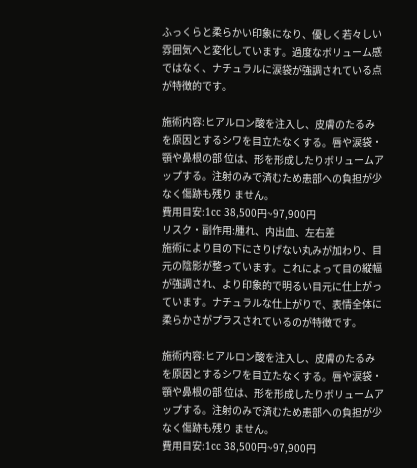ふっくらと柔らかい印象になり、優しく若々しい雰囲気へと変化しています。過度なボリューム感ではなく、ナチュラルに涙袋が強調されている点が特徴的です。

施術内容:ヒアルロン酸を注入し、皮膚のたるみを原因とするシワを目立たなくする。唇や涙袋・顎や鼻根の部 位は、形を形成したりボリュームアップする。注射のみで済むため患部への負担が少なく傷跡も残り ません。
費用目安:1cc 38,500円~97,900円
リスク・副作用:腫れ、内出血、左右差
施術により目の下にさりげない丸みが加わり、目元の陰影が整っています。これによって目の縦幅が強調され、より印象的で明るい目元に仕上がっています。ナチュラルな仕上がりで、表情全体に柔らかさがプラスされているのが特徴です。

施術内容:ヒアルロン酸を注入し、皮膚のたるみを原因とするシワを目立たなくする。唇や涙袋・顎や鼻根の部 位は、形を形成したりボリュームアップする。注射のみで済むため患部への負担が少なく傷跡も残り ません。
費用目安:1cc 38,500円~97,900円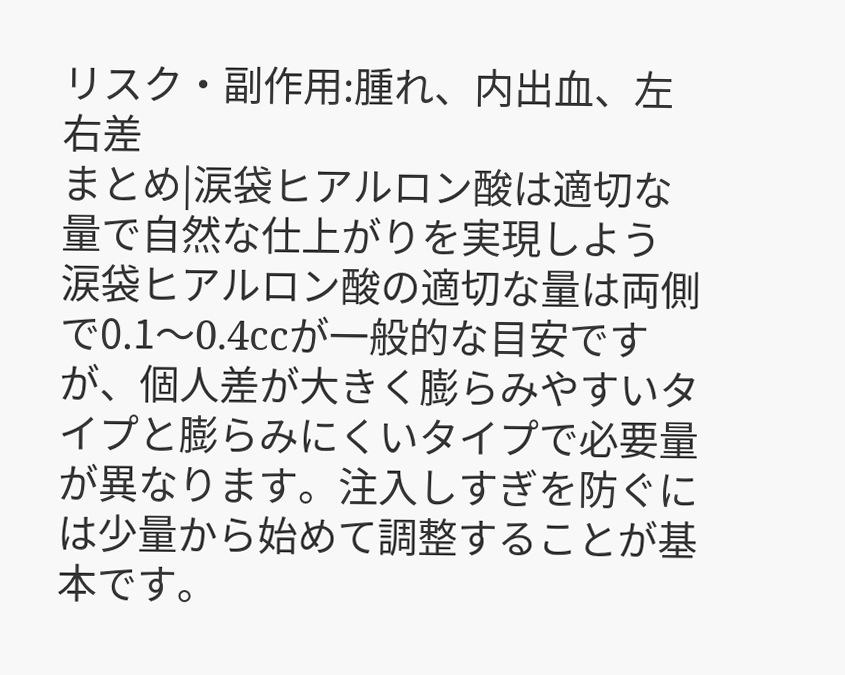リスク・副作用:腫れ、内出血、左右差
まとめ|涙袋ヒアルロン酸は適切な量で自然な仕上がりを実現しよう
涙袋ヒアルロン酸の適切な量は両側で0.1〜0.4ccが一般的な目安ですが、個人差が大きく膨らみやすいタイプと膨らみにくいタイプで必要量が異なります。注入しすぎを防ぐには少量から始めて調整することが基本です。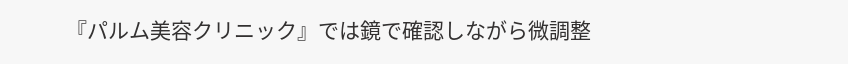『パルム美容クリニック』では鏡で確認しながら微調整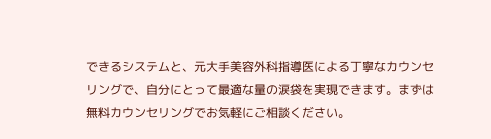できるシステムと、元大手美容外科指導医による丁寧なカウンセリングで、自分にとって最適な量の涙袋を実現できます。まずは無料カウンセリングでお気軽にご相談ください。